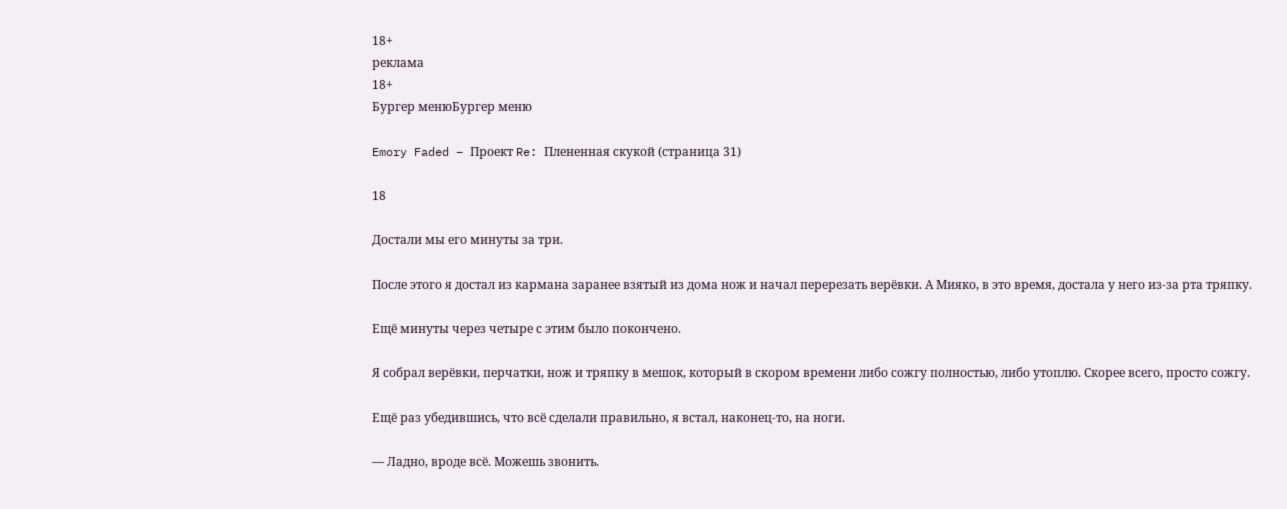18+
реклама
18+
Бургер менюБургер меню

Emory Faded – Проект Re: Плененная скукой (страница 31)

18

Достали мы его минуты за три.

После этого я достал из кармана заранее взятый из дома нож и начал перерезать верёвки. А Мияко, в это время, достала у него из-за рта тряпку.

Ещё минуты через четыре с этим было покончено.

Я собрал верёвки, перчатки, нож и тряпку в мешок, который в скором времени либо сожгу полностью, либо утоплю. Скорее всего, просто сожгу.

Ещё раз убедившись, что всё сделали правильно, я встал, наконец-то, на ноги.

— Ладно, вроде всё. Можешь звонить.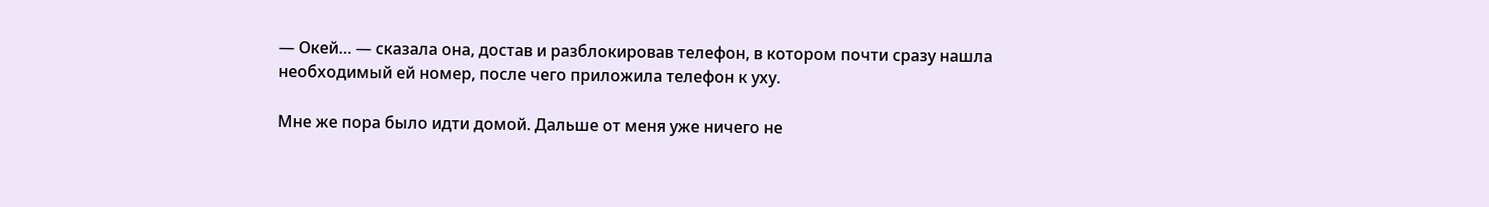— Окей… — сказала она, достав и разблокировав телефон, в котором почти сразу нашла необходимый ей номер, после чего приложила телефон к уху.

Мне же пора было идти домой. Дальше от меня уже ничего не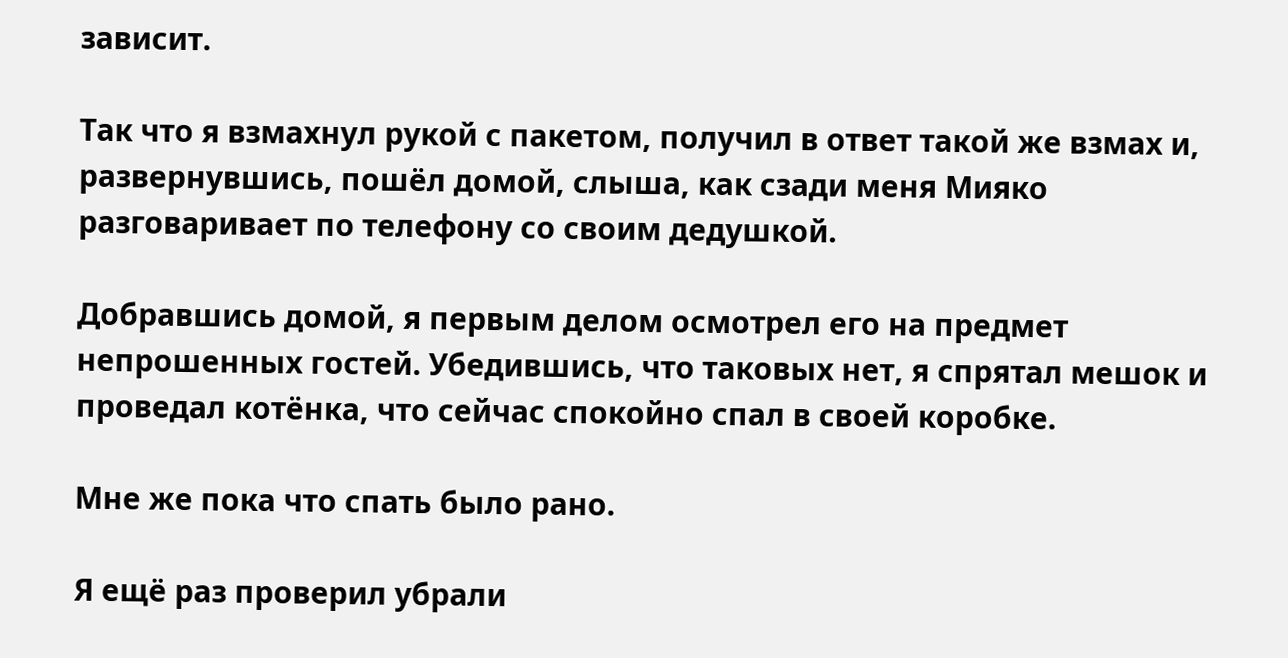зависит.

Так что я взмахнул рукой с пакетом, получил в ответ такой же взмах и, развернувшись, пошёл домой, слыша, как сзади меня Мияко разговаривает по телефону со своим дедушкой.

Добравшись домой, я первым делом осмотрел его на предмет непрошенных гостей. Убедившись, что таковых нет, я спрятал мешок и проведал котёнка, что сейчас спокойно спал в своей коробке.

Мне же пока что спать было рано.

Я ещё раз проверил убрали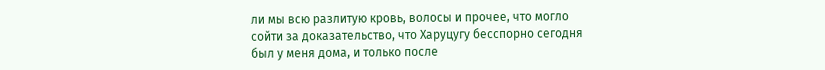ли мы всю разлитую кровь, волосы и прочее, что могло сойти за доказательство, что Харуцугу бесспорно сегодня был у меня дома, и только после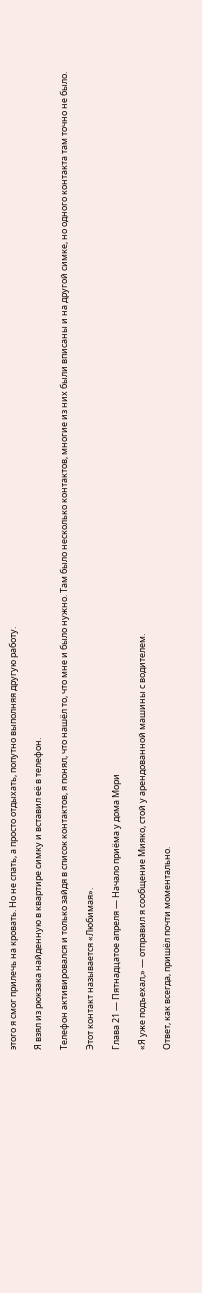этого я смог прилечь на кровать. Но не спать, а просто отдыхать, попутно выполняя другую работу.

Я взял из рюкзака найденную в квартире симку и вставил её в телефон.

Телефон активировался и только зайдя в список контактов, я понял, что нашёл то, что мне и было нужно. Там было несколько контактов, многие из них были вписаны и на другой симке, но одного контакта там точно не было.

Этот контакт называется «Любимая».

Глава 21 — Пятнадцатое апреля — Начало приёма у дома Мори

«Я уже подъехал,» — отправил я сообщение Мияко, стой у арендованной машины с водителем.

Ответ, как всегда, пришёл почти моментально.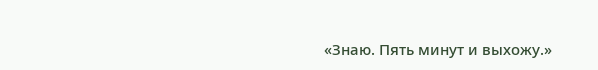«Знаю. Пять минут и выхожу.»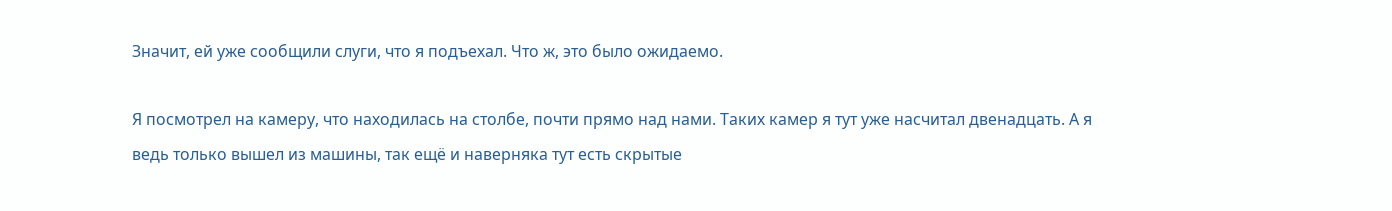Значит, ей уже сообщили слуги, что я подъехал. Что ж, это было ожидаемо.

Я посмотрел на камеру, что находилась на столбе, почти прямо над нами. Таких камер я тут уже насчитал двенадцать. А я ведь только вышел из машины, так ещё и наверняка тут есть скрытые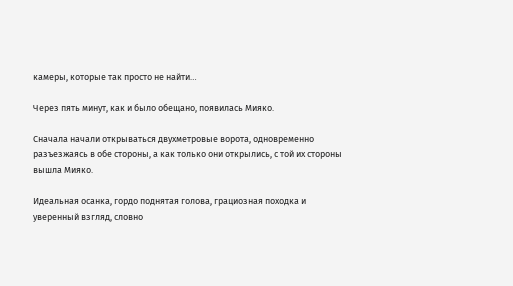камеры, которые так просто не найти…

Через пять минут, как и было обещано, появилась Мияко.

Сначала начали открываться двухметровые ворота, одновременно разъезжаясь в обе стороны, а как только они открылись, с той их стороны вышла Мияко.

Идеальная осанка, гордо поднятая голова, грациозная походка и уверенный взгляд, словно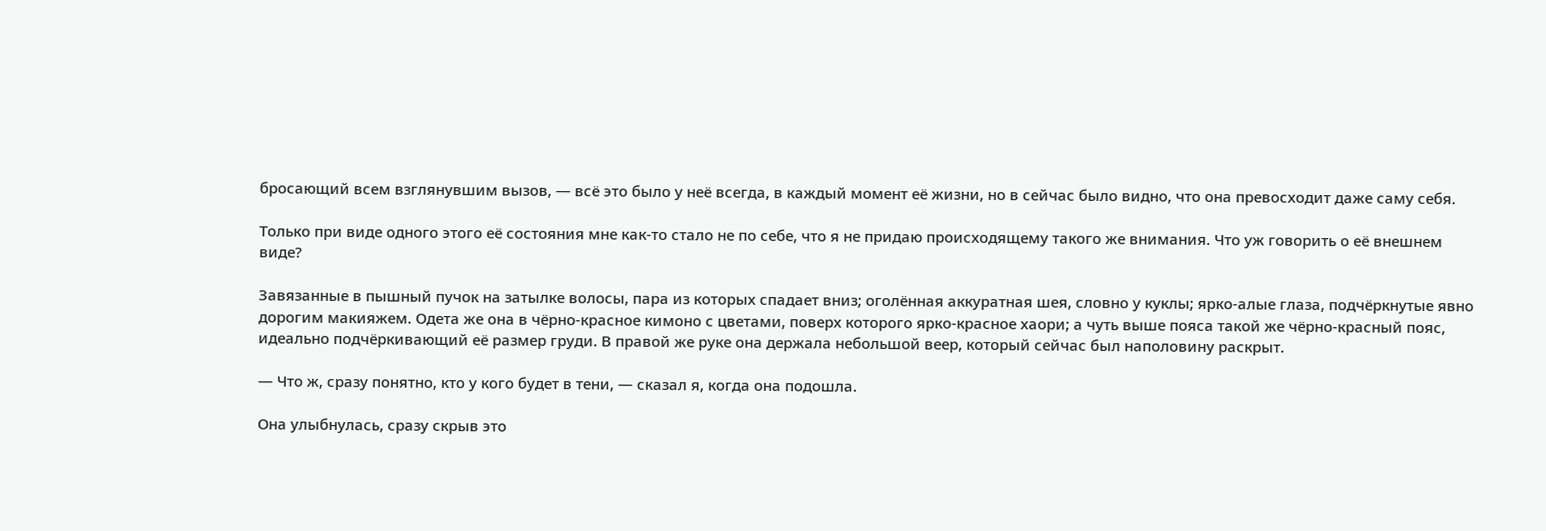бросающий всем взглянувшим вызов, — всё это было у неё всегда, в каждый момент её жизни, но в сейчас было видно, что она превосходит даже саму себя.

Только при виде одного этого её состояния мне как-то стало не по себе, что я не придаю происходящему такого же внимания. Что уж говорить о её внешнем виде?

Завязанные в пышный пучок на затылке волосы, пара из которых спадает вниз; оголённая аккуратная шея, словно у куклы; ярко-алые глаза, подчёркнутые явно дорогим макияжем. Одета же она в чёрно-красное кимоно с цветами, поверх которого ярко-красное хаори; а чуть выше пояса такой же чёрно-красный пояс, идеально подчёркивающий её размер груди. В правой же руке она держала небольшой веер, который сейчас был наполовину раскрыт.

— Что ж, сразу понятно, кто у кого будет в тени, — сказал я, когда она подошла.

Она улыбнулась, сразу скрыв это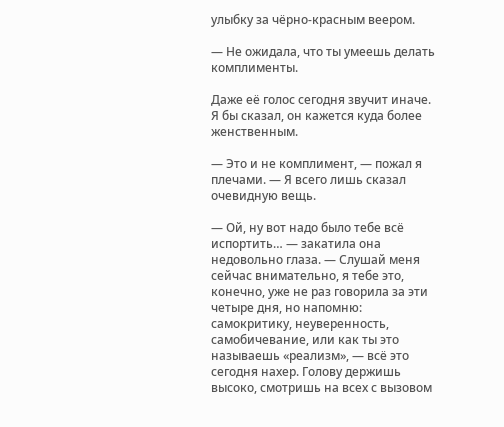улыбку за чёрно-красным веером.

— Не ожидала, что ты умеешь делать комплименты.

Даже её голос сегодня звучит иначе. Я бы сказал, он кажется куда более женственным.

— Это и не комплимент, — пожал я плечами. — Я всего лишь сказал очевидную вещь.

— Ой, ну вот надо было тебе всё испортить… — закатила она недовольно глаза. — Слушай меня сейчас внимательно, я тебе это, конечно, уже не раз говорила за эти четыре дня, но напомню: самокритику, неуверенность, самобичевание, или как ты это называешь «реализм», — всё это сегодня нахер. Голову держишь высоко, смотришь на всех с вызовом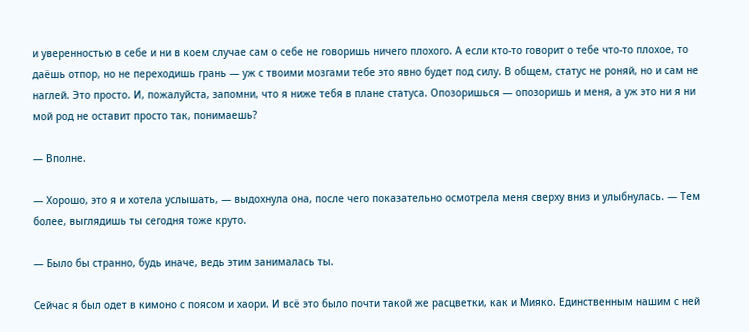и уверенностью в себе и ни в коем случае сам о себе не говоришь ничего плохого. А если кто-то говорит о тебе что-то плохое, то даёшь отпор, но не переходишь грань — уж с твоими мозгами тебе это явно будет под силу. В общем, статус не роняй, но и сам не наглей. Это просто. И, пожалуйста, запомни, что я ниже тебя в плане статуса. Опозоришься — опозоришь и меня, а уж это ни я ни мой род не оставит просто так, понимаешь?

— Вполне.

— Хорошо, это я и хотела услышать, — выдохнула она, после чего показательно осмотрела меня сверху вниз и улыбнулась. — Тем более, выглядишь ты сегодня тоже круто.

— Было бы странно, будь иначе, ведь этим занималась ты.

Сейчас я был одет в кимоно с поясом и хаори. И всё это было почти такой же расцветки, как и Мияко. Единственным нашим с ней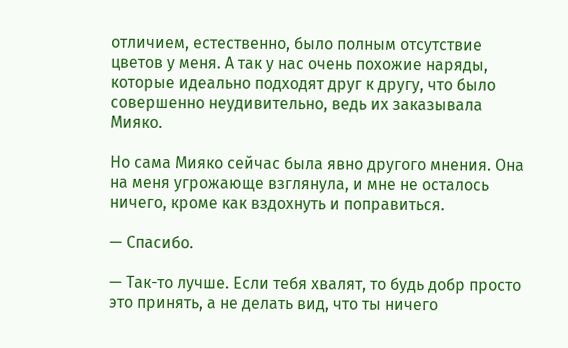отличием, естественно, было полным отсутствие цветов у меня. А так у нас очень похожие наряды, которые идеально подходят друг к другу, что было совершенно неудивительно, ведь их заказывала Мияко.

Но сама Мияко сейчас была явно другого мнения. Она на меня угрожающе взглянула, и мне не осталось ничего, кроме как вздохнуть и поправиться.

— Спасибо.

— Так-то лучше. Если тебя хвалят, то будь добр просто это принять, а не делать вид, что ты ничего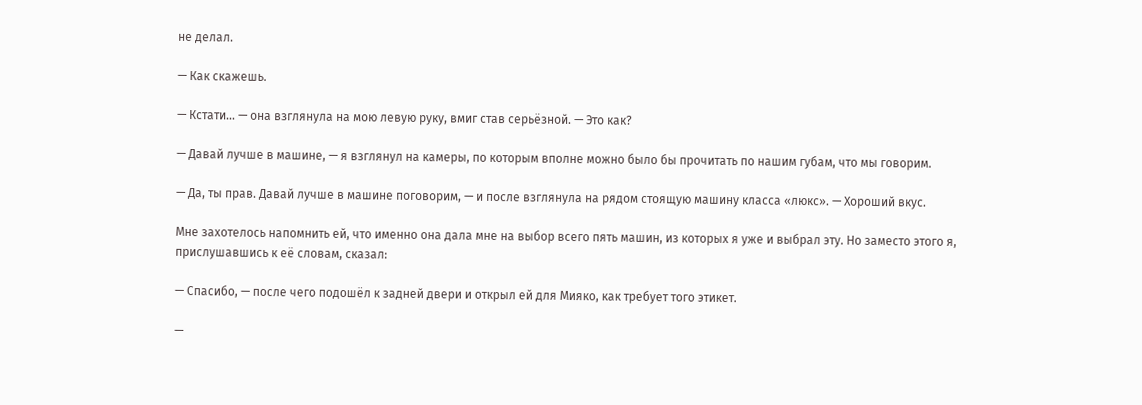не делал.

— Как скажешь.

— Кстати… — она взглянула на мою левую руку, вмиг став серьёзной. — Это как?

— Давай лучше в машине, — я взглянул на камеры, по которым вполне можно было бы прочитать по нашим губам, что мы говорим.

— Да, ты прав. Давай лучше в машине поговорим, — и после взглянула на рядом стоящую машину класса «люкс». — Хороший вкус.

Мне захотелось напомнить ей, что именно она дала мне на выбор всего пять машин, из которых я уже и выбрал эту. Но заместо этого я, прислушавшись к её словам, сказал:

— Спасибо, — после чего подошёл к задней двери и открыл ей для Мияко, как требует того этикет.

—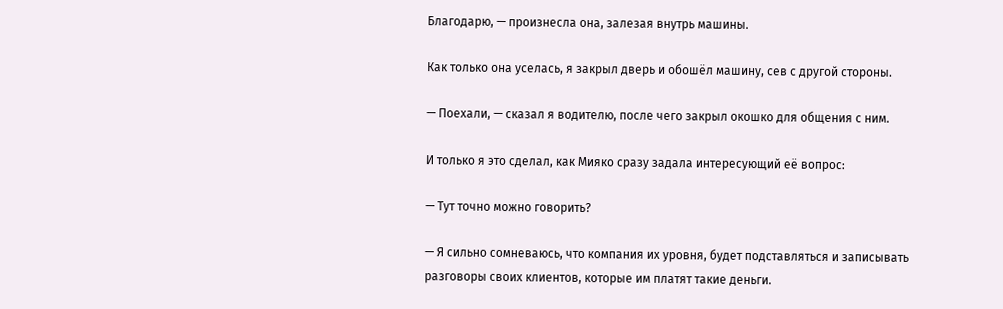Благодарю, — произнесла она, залезая внутрь машины.

Как только она уселась, я закрыл дверь и обошёл машину, сев с другой стороны.

— Поехали, — сказал я водителю, после чего закрыл окошко для общения с ним.

И только я это сделал, как Мияко сразу задала интересующий её вопрос:

— Тут точно можно говорить?

— Я сильно сомневаюсь, что компания их уровня, будет подставляться и записывать разговоры своих клиентов, которые им платят такие деньги.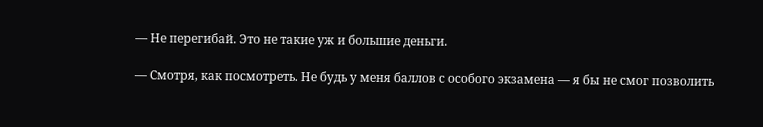— Не перегибай. Это не такие уж и большие деньги.

— Смотря, как посмотреть. Не будь у меня баллов с особого экзамена — я бы не смог позволить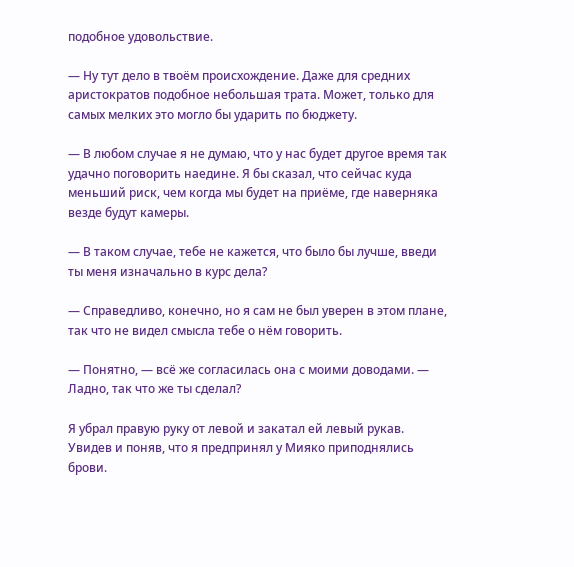подобное удовольствие.

— Ну тут дело в твоём происхождение. Даже для средних аристократов подобное небольшая трата. Может, только для самых мелких это могло бы ударить по бюджету.

— В любом случае я не думаю, что у нас будет другое время так удачно поговорить наедине. Я бы сказал, что сейчас куда меньший риск, чем когда мы будет на приёме, где наверняка везде будут камеры.

— В таком случае, тебе не кажется, что было бы лучше, введи ты меня изначально в курс дела?

— Справедливо, конечно, но я сам не был уверен в этом плане, так что не видел смысла тебе о нём говорить.

— Понятно, — всё же согласилась она с моими доводами. — Ладно, так что же ты сделал?

Я убрал правую руку от левой и закатал ей левый рукав. Увидев и поняв, что я предпринял у Мияко приподнялись брови.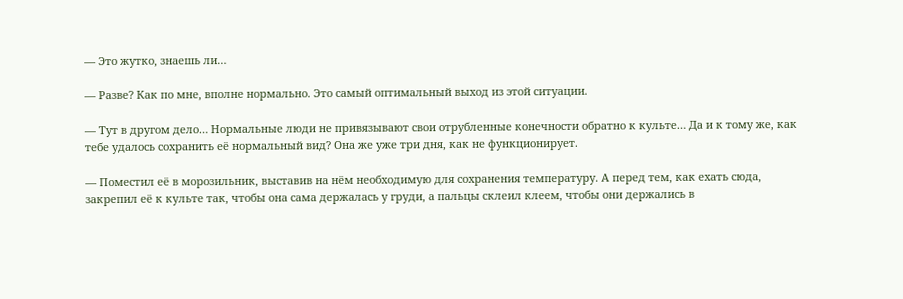— Это жутко, знаешь ли…

— Разве? Как по мне, вполне нормально. Это самый оптимальный выход из этой ситуации.

— Тут в другом дело… Нормальные люди не привязывают свои отрубленные конечности обратно к культе… Да и к тому же, как тебе удалось сохранить её нормальный вид? Она же уже три дня, как не функционирует.

— Поместил её в морозильник, выставив на нём необходимую для сохранения температуру. А перед тем, как ехать сюда, закрепил её к культе так, чтобы она сама держалась у груди, а пальцы склеил клеем, чтобы они держались в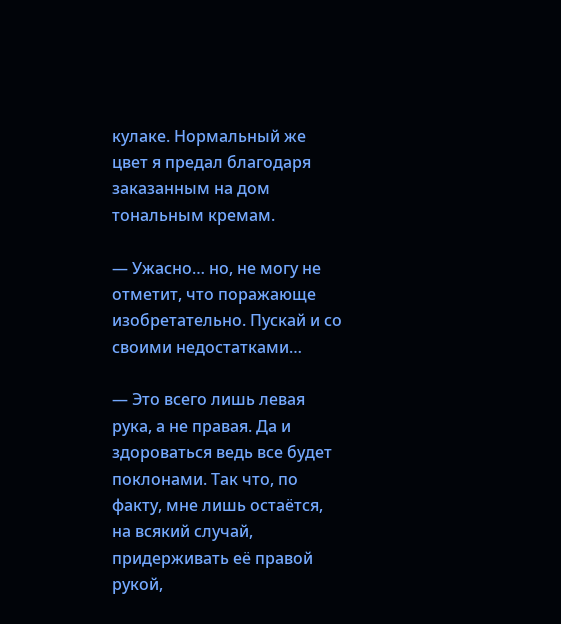кулаке. Нормальный же цвет я предал благодаря заказанным на дом тональным кремам.

— Ужасно… но, не могу не отметит, что поражающе изобретательно. Пускай и со своими недостатками…

— Это всего лишь левая рука, а не правая. Да и здороваться ведь все будет поклонами. Так что, по факту, мне лишь остаётся, на всякий случай, придерживать её правой рукой,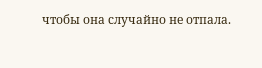чтобы она случайно не отпала.